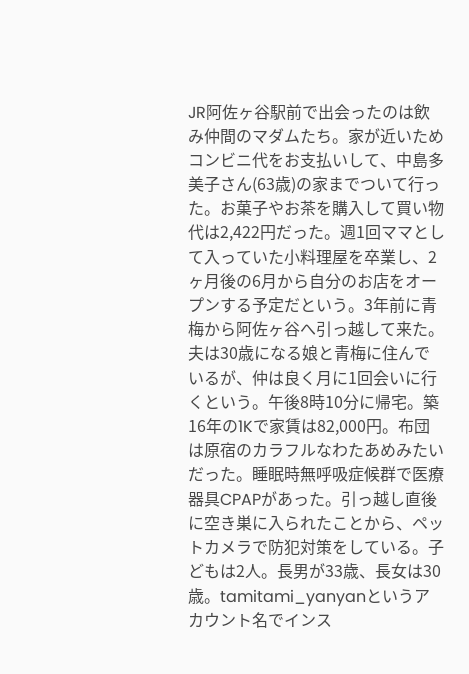JR阿佐ヶ谷駅前で出会ったのは飲み仲間のマダムたち。家が近いためコンビニ代をお支払いして、中島多美子さん(63歳)の家までついて行った。お菓子やお茶を購入して買い物代は2,422円だった。週1回ママとして入っていた小料理屋を卒業し、2ヶ月後の6月から自分のお店をオープンする予定だという。3年前に青梅から阿佐ヶ谷へ引っ越して来た。夫は30歳になる娘と青梅に住んでいるが、仲は良く月に1回会いに行くという。午後8時10分に帰宅。築16年の1Kで家賃は82,000円。布団は原宿のカラフルなわたあめみたいだった。睡眠時無呼吸症候群で医療器具CPAPがあった。引っ越し直後に空き巣に入られたことから、ペットカメラで防犯対策をしている。子どもは2人。長男が33歳、長女は30歳。tamitami_yanyanというアカウント名でインス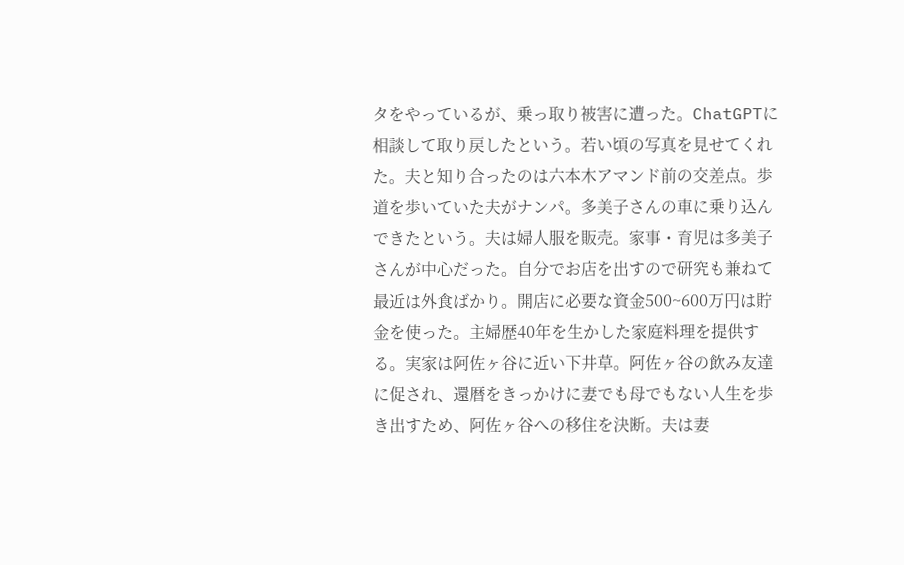タをやっているが、乗っ取り被害に遭った。ChatGPTに相談して取り戻したという。若い頃の写真を見せてくれた。夫と知り合ったのは六本木アマンド前の交差点。歩道を歩いていた夫がナンパ。多美子さんの車に乗り込んできたという。夫は婦人服を販売。家事・育児は多美子さんが中心だった。自分でお店を出すので研究も兼ねて最近は外食ばかり。開店に必要な資金500~600万円は貯金を使った。主婦歴40年を生かした家庭料理を提供する。実家は阿佐ヶ谷に近い下井草。阿佐ヶ谷の飲み友達に促され、還暦をきっかけに妻でも母でもない人生を歩き出すため、阿佐ヶ谷への移住を決断。夫は妻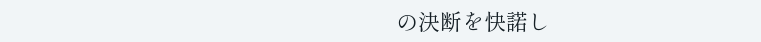の決断を快諾し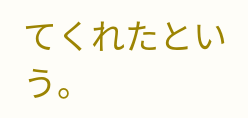てくれたという。